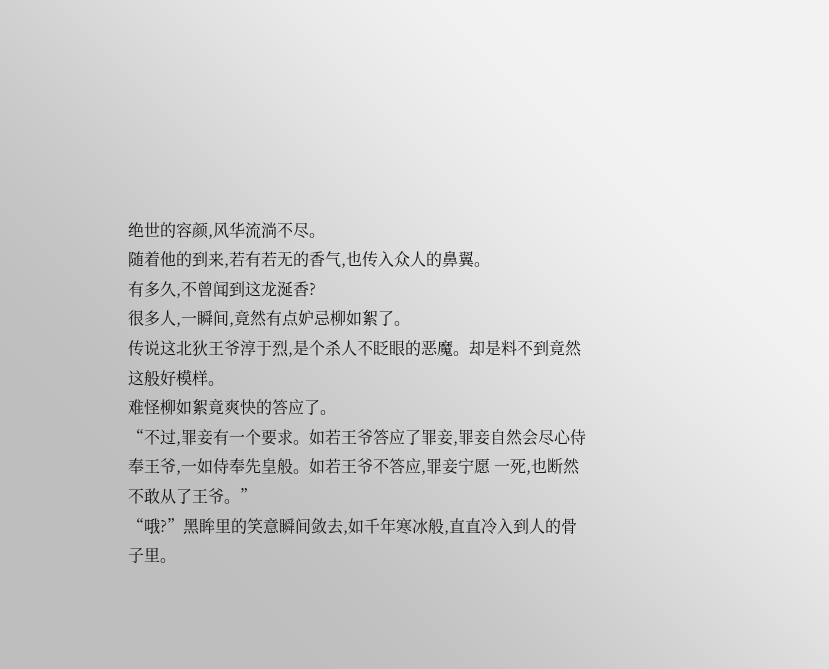绝世的容颜,风华流淌不尽。
随着他的到来,若有若无的香气,也传入众人的鼻翼。
有多久,不曾闻到这龙涎香?
很多人,一瞬间,竟然有点妒忌柳如絮了。
传说这北狄王爷淳于烈,是个杀人不眨眼的恶魔。却是料不到竟然这般好模样。
难怪柳如絮竟爽快的答应了。
“不过,罪妾有一个要求。如若王爷答应了罪妾,罪妾自然会尽心侍奉王爷,一如侍奉先皇般。如若王爷不答应,罪妾宁愿 一死,也断然不敢从了王爷。”
“哦?”黑眸里的笑意瞬间敛去,如千年寒冰般,直直冷入到人的骨子里。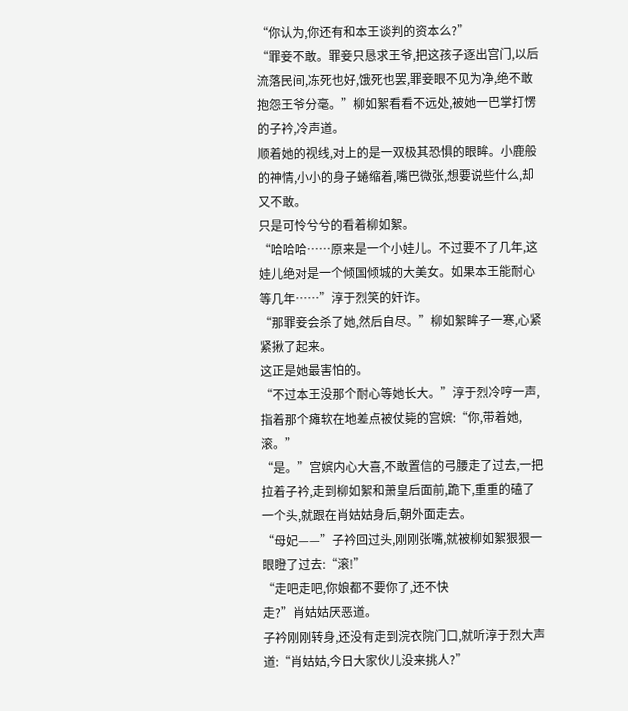“你认为,你还有和本王谈判的资本么?”
“罪妾不敢。罪妾只恳求王爷,把这孩子逐出宫门,以后流落民间,冻死也好,饿死也罢,罪妾眼不见为净,绝不敢抱怨王爷分毫。”柳如絮看看不远处,被她一巴掌打愣的子衿,冷声道。
顺着她的视线,对上的是一双极其恐惧的眼眸。小鹿般的神情,小小的身子蜷缩着,嘴巴微张,想要说些什么,却又不敢。
只是可怜兮兮的看着柳如絮。
“哈哈哈……原来是一个小娃儿。不过要不了几年,这娃儿绝对是一个倾国倾城的大美女。如果本王能耐心等几年……”淳于烈笑的奸诈。
“那罪妾会杀了她,然后自尽。”柳如絮眸子一寒,心紧紧揪了起来。
这正是她最害怕的。
“不过本王没那个耐心等她长大。”淳于烈冷哼一声,指着那个瘫软在地差点被仗毙的宫嫔:“你,带着她,滚。”
“是。”宫嫔内心大喜,不敢置信的弓腰走了过去,一把拉着子衿,走到柳如絮和萧皇后面前,跪下,重重的磕了一个头,就跟在肖姑姑身后,朝外面走去。
“母妃——”子衿回过头,刚刚张嘴,就被柳如絮狠狠一眼瞪了过去:“滚!”
“走吧走吧,你娘都不要你了,还不快
走?”肖姑姑厌恶道。
子衿刚刚转身,还没有走到浣衣院门口,就听淳于烈大声道:“肖姑姑,今日大家伙儿没来挑人?”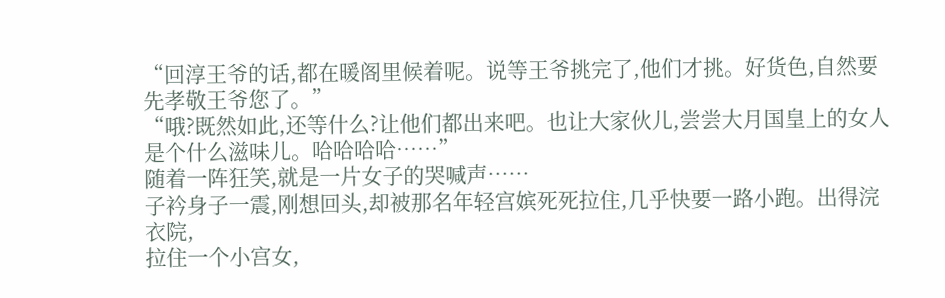“回淳王爷的话,都在暖阁里候着呢。说等王爷挑完了,他们才挑。好货色,自然要先孝敬王爷您了。”
“哦?既然如此,还等什么?让他们都出来吧。也让大家伙儿,尝尝大月国皇上的女人是个什么滋味儿。哈哈哈哈……”
随着一阵狂笑,就是一片女子的哭喊声……
子衿身子一震,刚想回头,却被那名年轻宫嫔死死拉住,几乎快要一路小跑。出得浣衣院,
拉住一个小宫女,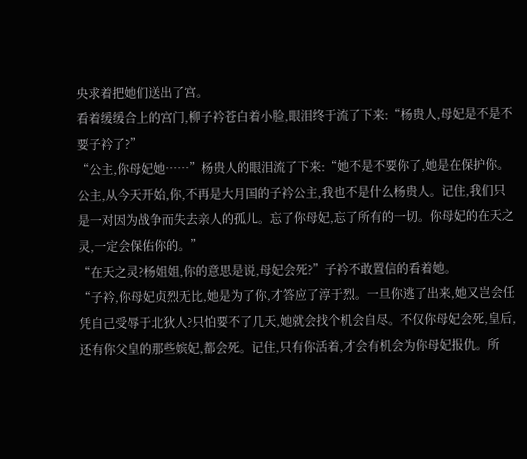央求着把她们送出了宫。
看着缓缓合上的宫门,柳子衿苍白着小脸,眼泪终于流了下来:“杨贵人,母妃是不是不要子衿了?”
“公主,你母妃她……”杨贵人的眼泪流了下来:“她不是不要你了,她是在保护你。公主,从今天开始,你,不再是大月国的子衿公主,我也不是什么杨贵人。记住,我们只是一对因为战争而失去亲人的孤儿。忘了你母妃,忘了所有的一切。你母妃的在天之灵,一定会保佑你的。”
“在天之灵?杨姐姐,你的意思是说,母妃会死?”子衿不敢置信的看着她。
“子衿,你母妃贞烈无比,她是为了你,才答应了淳于烈。一旦你逃了出来,她又岂会任凭自己受辱于北狄人?只怕要不了几天,她就会找个机会自尽。不仅你母妃会死,皇后,还有你父皇的那些嫔妃,都会死。记住,只有你活着,才会有机会为你母妃报仇。所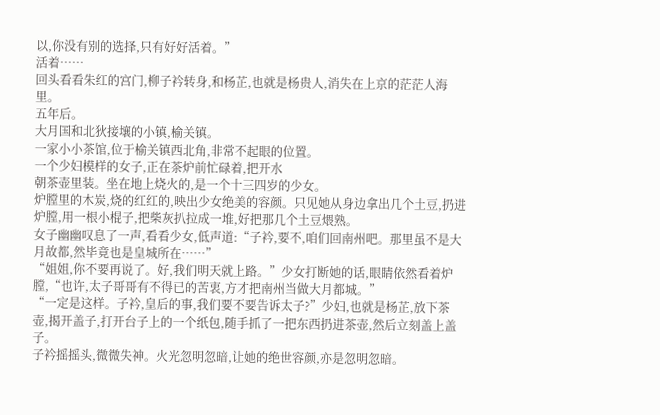以,你没有别的选择,只有好好活着。”
活着……
回头看看朱红的宫门,柳子衿转身,和杨芷,也就是杨贵人,消失在上京的茫茫人海里。
五年后。
大月国和北狄接壤的小镇,榆关镇。
一家小小茶馆,位于榆关镇西北角,非常不起眼的位置。
一个少妇模样的女子,正在茶炉前忙碌着,把开水
朝茶壶里装。坐在地上烧火的,是一个十三四岁的少女。
炉膛里的木炭,烧的红红的,映出少女绝美的容颜。只见她从身边拿出几个土豆,扔进炉膛,用一根小棍子,把柴灰扒拉成一堆,好把那几个土豆煨熟。
女子幽幽叹息了一声,看看少女,低声道:“子衿,要不,咱们回南州吧。那里虽不是大月故都,然毕竟也是皇城所在……”
“姐姐,你不要再说了。好,我们明天就上路。”少女打断她的话,眼睛依然看着炉膛,“也许,太子哥哥有不得已的苦衷,方才把南州当做大月都城。”
“一定是这样。子衿,皇后的事,我们要不要告诉太子?”少妇,也就是杨芷,放下茶壶,揭开盖子,打开台子上的一个纸包,随手抓了一把东西扔进茶壶,然后立刻盖上盖子。
子衿摇摇头,微微失神。火光忽明忽暗,让她的绝世容颜,亦是忽明忽暗。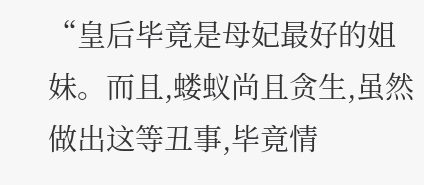“皇后毕竟是母妃最好的姐妹。而且,蝼蚁尚且贪生,虽然做出这等丑事,毕竟情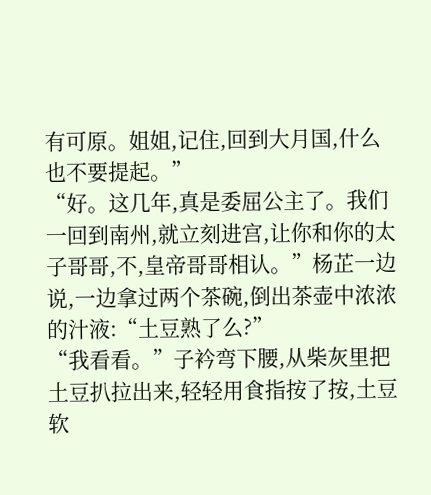有可原。姐姐,记住,回到大月国,什么也不要提起。”
“好。这几年,真是委屈公主了。我们一回到南州,就立刻进宫,让你和你的太子哥哥,不,皇帝哥哥相认。”杨芷一边说,一边拿过两个茶碗,倒出茶壶中浓浓的汁液:“土豆熟了么?”
“我看看。”子衿弯下腰,从柴灰里把土豆扒拉出来,轻轻用食指按了按,土豆软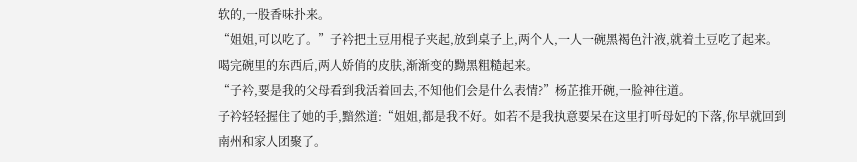软的,一股香味扑来。
“姐姐,可以吃了。”子衿把土豆用棍子夹起,放到桌子上,两个人,一人一碗黑褐色汁液,就着土豆吃了起来。
喝完碗里的东西后,两人娇俏的皮肤,渐渐变的黝黑粗糙起来。
“子衿,要是我的父母看到我活着回去,不知他们会是什么表情?”杨芷推开碗,一脸神往道。
子衿轻轻握住了她的手,黯然道:“姐姐,都是我不好。如若不是我执意要呆在这里打听母妃的下落,你早就回到南州和家人团聚了。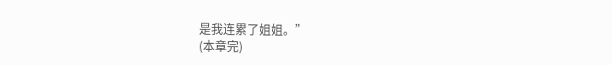是我连累了姐姐。”
(本章完)